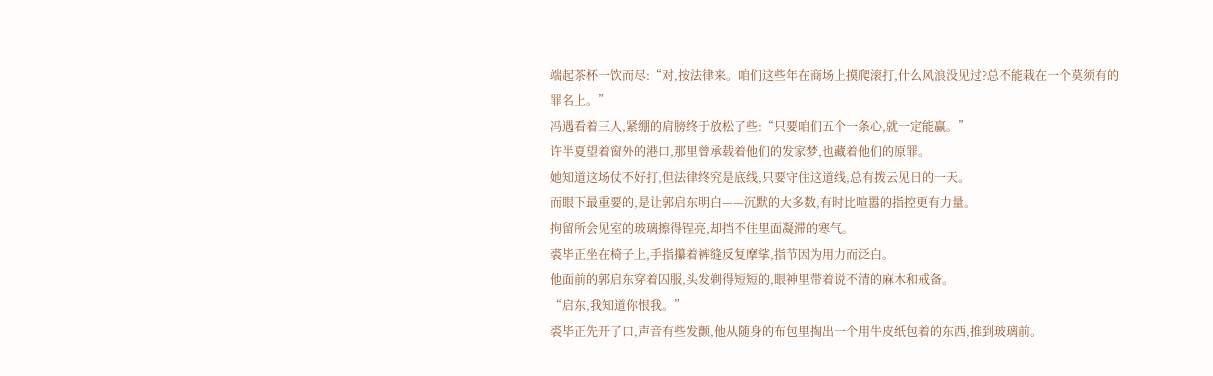端起茶杯一饮而尽:“对,按法律来。咱们这些年在商场上摸爬滚打,什么风浪没见过?总不能栽在一个莫须有的罪名上。”
冯遇看着三人,紧绷的肩膀终于放松了些:“只要咱们五个一条心,就一定能赢。”
许半夏望着窗外的港口,那里曾承载着他们的发家梦,也藏着他们的原罪。
她知道这场仗不好打,但法律终究是底线,只要守住这道线,总有拨云见日的一天。
而眼下最重要的,是让郭启东明白——沉默的大多数,有时比喧嚣的指控更有力量。
拘留所会见室的玻璃擦得锃亮,却挡不住里面凝滞的寒气。
裘毕正坐在椅子上,手指攥着裤缝反复摩挲,指节因为用力而泛白。
他面前的郭启东穿着囚服,头发剃得短短的,眼神里带着说不清的麻木和戒备。
“启东,我知道你恨我。”
裘毕正先开了口,声音有些发颤,他从随身的布包里掏出一个用牛皮纸包着的东西,推到玻璃前。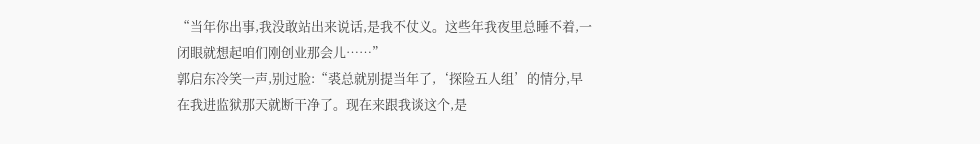“当年你出事,我没敢站出来说话,是我不仗义。这些年我夜里总睡不着,一闭眼就想起咱们刚创业那会儿……”
郭启东冷笑一声,别过脸:“裘总就别提当年了,‘探险五人组’的情分,早在我进监狱那天就断干净了。现在来跟我谈这个,是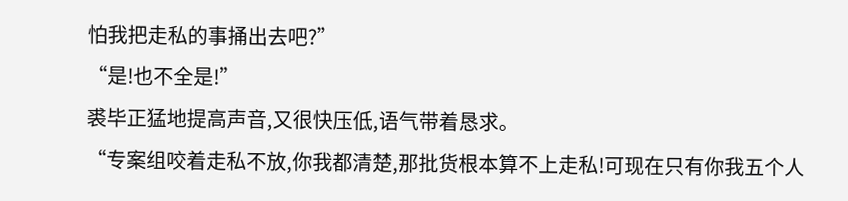怕我把走私的事捅出去吧?”
“是!也不全是!”
裘毕正猛地提高声音,又很快压低,语气带着恳求。
“专案组咬着走私不放,你我都清楚,那批货根本算不上走私!可现在只有你我五个人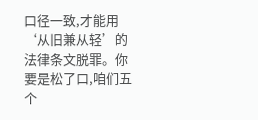口径一致,才能用‘从旧兼从轻’的法律条文脱罪。你要是松了口,咱们五个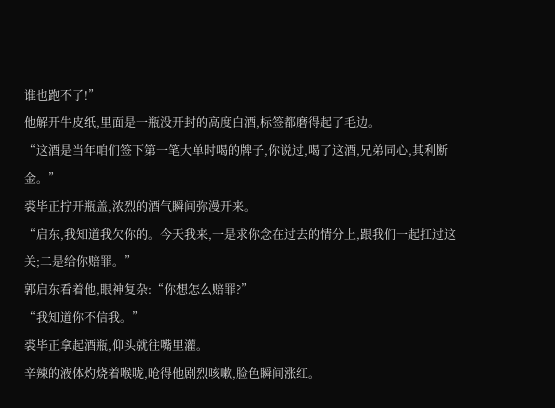谁也跑不了!”
他解开牛皮纸,里面是一瓶没开封的高度白酒,标签都磨得起了毛边。
“这酒是当年咱们签下第一笔大单时喝的牌子,你说过,喝了这酒,兄弟同心,其利断金。”
裘毕正拧开瓶盖,浓烈的酒气瞬间弥漫开来。
“启东,我知道我欠你的。今天我来,一是求你念在过去的情分上,跟我们一起扛过这关;二是给你赔罪。”
郭启东看着他,眼神复杂:“你想怎么赔罪?”
“我知道你不信我。”
裘毕正拿起酒瓶,仰头就往嘴里灌。
辛辣的液体灼烧着喉咙,呛得他剧烈咳嗽,脸色瞬间涨红。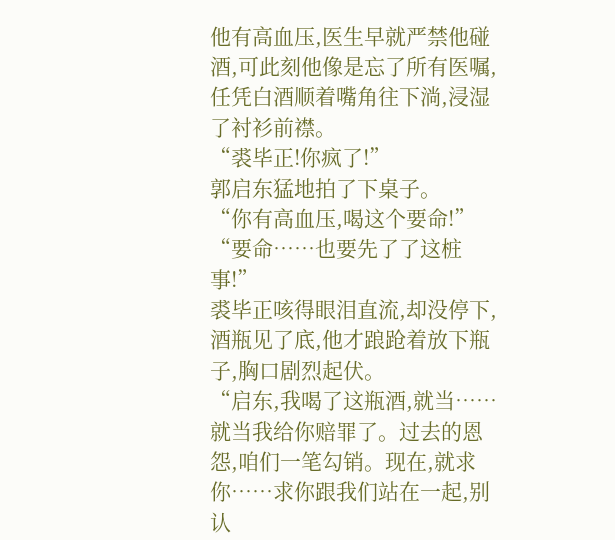他有高血压,医生早就严禁他碰酒,可此刻他像是忘了所有医嘱,任凭白酒顺着嘴角往下淌,浸湿了衬衫前襟。
“裘毕正!你疯了!”
郭启东猛地拍了下桌子。
“你有高血压,喝这个要命!”
“要命……也要先了了这桩事!”
裘毕正咳得眼泪直流,却没停下,酒瓶见了底,他才踉跄着放下瓶子,胸口剧烈起伏。
“启东,我喝了这瓶酒,就当……就当我给你赔罪了。过去的恩怨,咱们一笔勾销。现在,就求你……求你跟我们站在一起,别认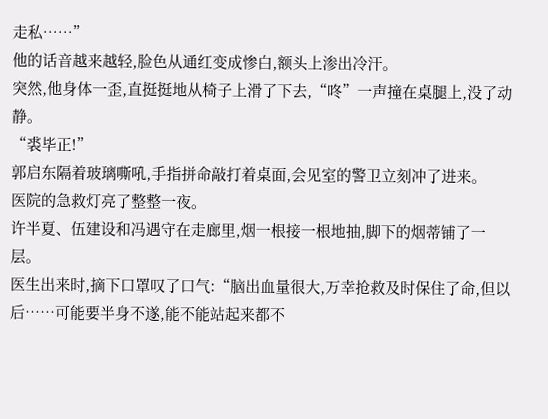走私……”
他的话音越来越轻,脸色从通红变成惨白,额头上渗出冷汗。
突然,他身体一歪,直挺挺地从椅子上滑了下去,“咚”一声撞在桌腿上,没了动静。
“裘毕正!”
郭启东隔着玻璃嘶吼,手指拼命敲打着桌面,会见室的警卫立刻冲了进来。
医院的急救灯亮了整整一夜。
许半夏、伍建设和冯遇守在走廊里,烟一根接一根地抽,脚下的烟蒂铺了一层。
医生出来时,摘下口罩叹了口气:“脑出血量很大,万幸抢救及时保住了命,但以后……可能要半身不遂,能不能站起来都不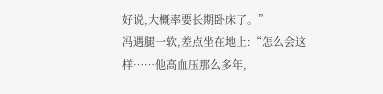好说,大概率要长期卧床了。”
冯遇腿一软,差点坐在地上:“怎么会这样……他高血压那么多年,